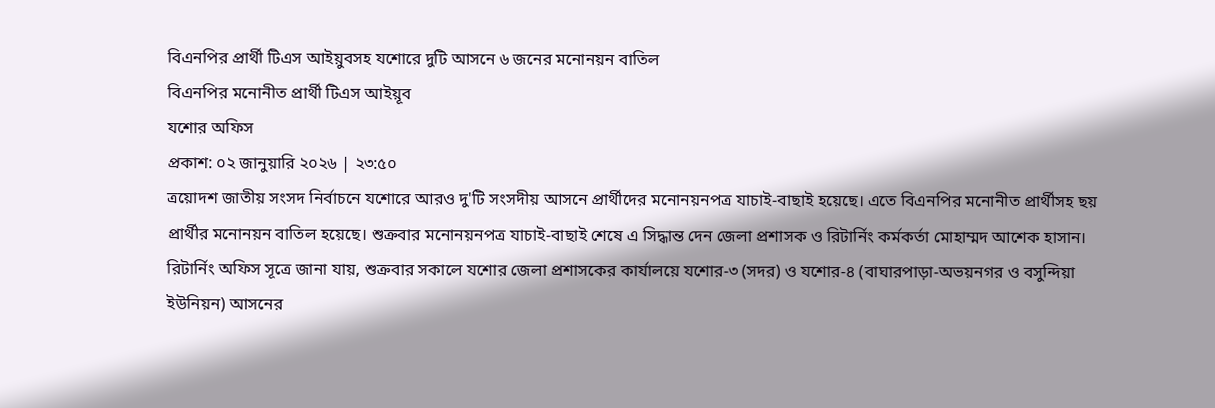বিএনপির প্রার্থী টিএস আইয়ুবসহ যশোরে দুটি আসনে ৬ জনের মনোনয়ন বাতিল
বিএনপির মনোনীত প্রার্থী টিএস আইয়ূব
যশোর অফিস
প্রকাশ: ০২ জানুয়ারি ২০২৬ | ২৩:৫০
ত্রয়োদশ জাতীয় সংসদ নির্বাচনে যশোরে আরও দু'টি সংসদীয় আসনে প্রার্থীদের মনোনয়নপত্র যাচাই-বাছাই হয়েছে। এতে বিএনপির মনোনীত প্রার্থীসহ ছয় প্রার্থীর মনোনয়ন বাতিল হয়েছে। শুক্রবার মনোনয়নপত্র যাচাই-বাছাই শেষে এ সিদ্ধান্ত দেন জেলা প্রশাসক ও রিটার্নিং কর্মকর্তা মোহাম্মদ আশেক হাসান।
রিটার্নিং অফিস সূত্রে জানা যায়, শুক্রবার সকালে যশোর জেলা প্রশাসকের কার্যালয়ে যশোর-৩ (সদর) ও যশোর-৪ (বাঘারপাড়া-অভয়নগর ও বসুন্দিয়া ইউনিয়ন) আসনের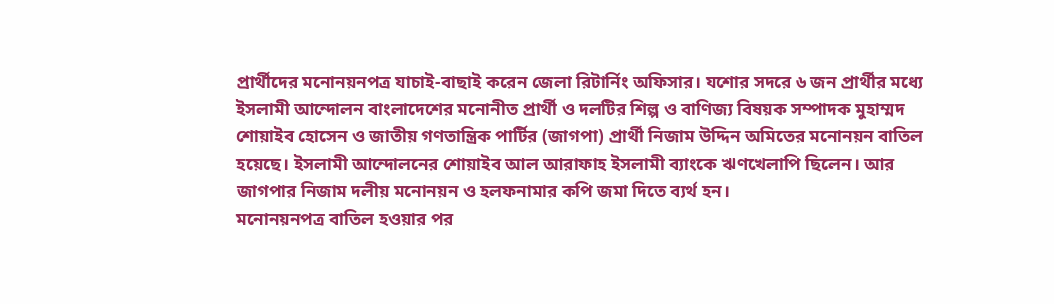প্রার্থীদের মনোনয়নপত্র যাচাই-বাছাই করেন জেলা রিটার্নিং অফিসার। যশোর সদরে ৬ জন প্রার্থীর মধ্যে ইসলামী আন্দোলন বাংলাদেশের মনোনীত প্রার্থী ও দলটির শিল্প ও বাণিজ্য বিষয়ক সম্পাদক মুহাম্মদ শোয়াইব হোসেন ও জাতীয় গণতান্ত্রিক পার্টির (জাগপা) প্রার্থী নিজাম উদ্দিন অমিতের মনোনয়ন বাতিল হয়েছে। ইসলামী আন্দোলনের শোয়াইব আল আরাফাহ ইসলামী ব্যাংকে ঋণখেলাপি ছিলেন। আর জাগপার নিজাম দলীয় মনোনয়ন ও হলফনামার কপি জমা দিতে ব্যর্থ হন।
মনোনয়নপত্র বাতিল হওয়ার পর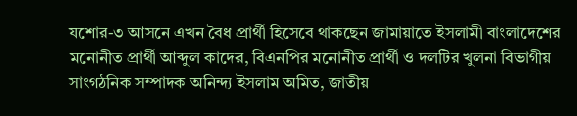যশোর-৩ আসনে এখন বৈধ প্রার্থী হিসেবে থাকছেন জামায়াতে ইসলামী বাংলাদেশের মনোনীত প্রার্থী আব্দুল কাদের, বিএনপির মনোনীত প্রার্থী ও দলটির খুলনা বিভাগীয় সাংগঠনিক সম্পাদক অনিন্দ্য ইসলাম অমিত, জাতীয়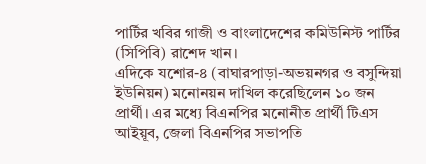পার্টির খবির গাজী ও বাংলাদেশের কমিউনিস্ট পার্টির (সিপিবি) রাশেদ খান।
এদিকে যশোর-৪ (বাঘারপাড়া-অভয়নগর ও বসুন্দিয়া ইউনিয়ন) মনোনয়ন দাখিল করেছিলেন ১০ জন প্রার্থী। এর মধ্যে বিএনপির মনোনীত প্রার্থী টিএস আইয়ূব, জেলা বিএনপির সভাপতি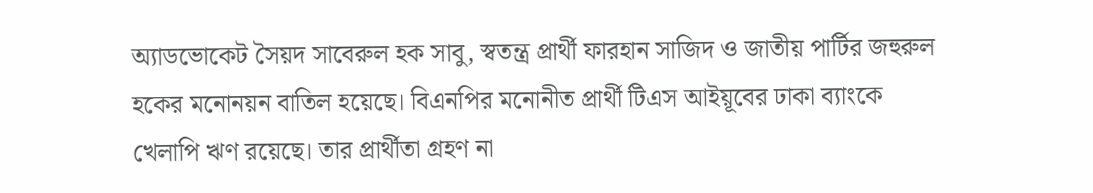অ্যাডভোকেট সৈয়দ সাবেরুল হক সাবু, স্বতন্ত্র প্রার্থী ফারহান সাজিদ ও জাতীয় পার্টির জহুরুল হকের মনোনয়ন বাতিল হয়েছে। বিএনপির মনোনীত প্রার্থী টিএস আইয়ূবের ঢাকা ব্যাংকে খেলাপি ঋণ রয়েছে। তার প্রার্থীতা গ্রহণ না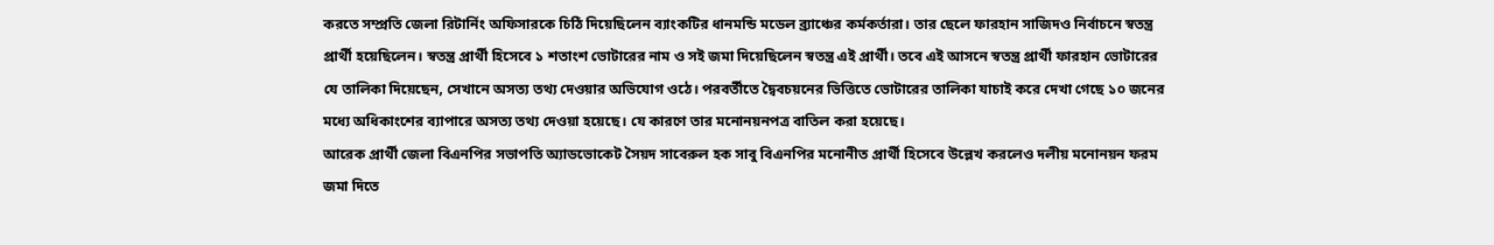করতে সম্প্রতি জেলা রিটার্নিং অফিসারকে চিঠি দিয়েছিলেন ব্যাংকটির ধানমন্ডি মডেল ব্র্যাঞ্চের কর্মকর্তারা। তার ছেলে ফারহান সাজিদও নির্বাচনে স্বতন্ত্র প্রার্থী হয়েছিলেন। স্বতন্ত্র প্রার্থী হিসেবে ১ শতাংশ ভোটারের নাম ও সই জমা দিয়েছিলেন স্বতন্ত্র এই প্রার্থী। তবে এই আসনে স্বতন্ত্র প্রার্থী ফারহান ভোটারের যে তালিকা দিয়েছেন, সেখানে অসত্য তথ্য দেওয়ার অভিযোগ ওঠে। পরবর্তীতে দ্বৈবচয়নের ভিত্তিতে ভোটারের তালিকা যাচাই করে দেখা গেছে ১০ জনের মধ্যে অধিকাংশের ব্যাপারে অসত্য তথ্য দেওয়া হয়েছে। যে কারণে তার মনোনয়নপত্র বাতিল করা হয়েছে।
আরেক প্রার্থী জেলা বিএনপির সভাপতি অ্যাডভোকেট সৈয়দ সাবেরুল হক সাবু বিএনপির মনোনীত প্রার্থী হিসেবে উল্লেখ করলেও দলীয় মনোনয়ন ফরম জমা দিতে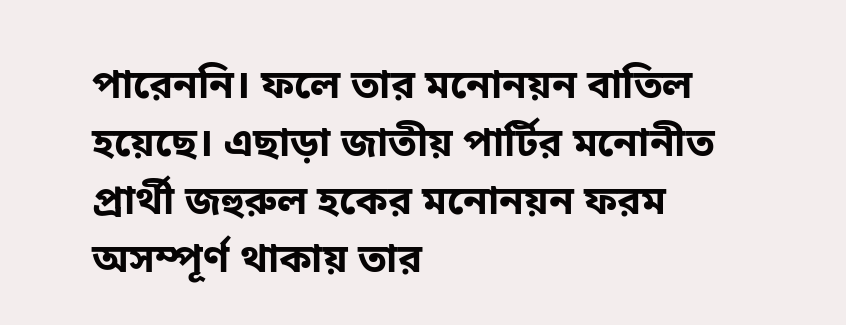পারেননি। ফলে তার মনোনয়ন বাতিল হয়েছে। এছাড়া জাতীয় পার্টির মনোনীত প্রার্থী জহুরুল হকের মনোনয়ন ফরম অসম্পূর্ণ থাকায় তার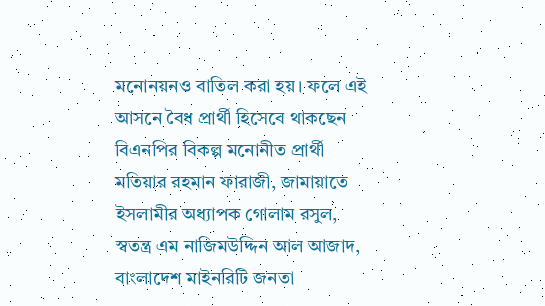মনোনয়নও বাতিল করা হয়। ফলে এই আসনে বৈধ প্রার্থী হিসেবে থাকছেন বিএনপির বিকল্প মনোনীত প্রার্থী মতিয়ার রহমান ফারাজী, জামায়াতে ইসলামীর অধ্যাপক গোলাম রসুল, স্বতন্ত্র এম নাজিমউদ্দিন আল আজাদ, বাংলাদেশ মাইনরিটি জনতা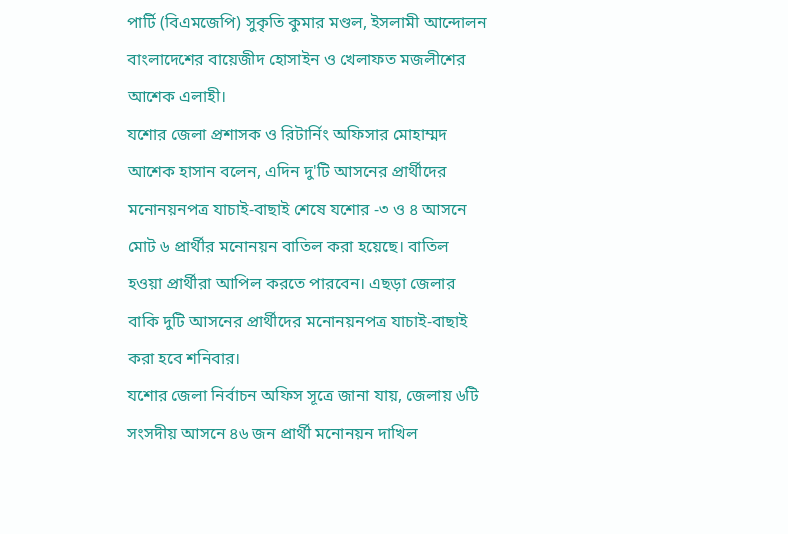পার্টি (বিএমজেপি) সুকৃতি কুমার মণ্ডল, ইসলামী আন্দোলন বাংলাদেশের বায়েজীদ হোসাইন ও খেলাফত মজলীশের আশেক এলাহী।
যশোর জেলা প্রশাসক ও রিটার্নিং অফিসার মোহাম্মদ আশেক হাসান বলেন, এদিন দু'টি আসনের প্রার্থীদের মনোনয়নপত্র যাচাই-বাছাই শেষে যশোর -৩ ও ৪ আসনে মোট ৬ প্রার্থীর মনোনয়ন বাতিল করা হয়েছে। বাতিল হওয়া প্রার্থীরা আপিল করতে পারবেন। এছড়া জেলার বাকি দুটি আসনের প্রার্থীদের মনোনয়নপত্র যাচাই-বাছাই করা হবে শনিবার।
যশোর জেলা নির্বাচন অফিস সূত্রে জানা যায়, জেলায় ৬টি সংসদীয় আসনে ৪৬ জন প্রার্থী মনোনয়ন দাখিল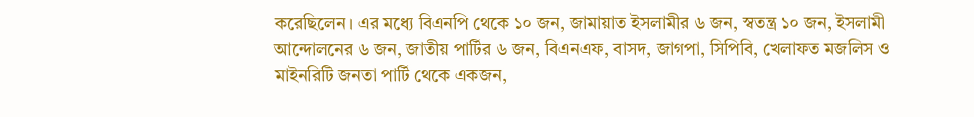করেছিলেন। এর মধ্যে বিএনপি থেকে ১০ জন, জামায়াত ইসলামীর ৬ জন, স্বতন্ত্র ১০ জন, ইসলামী আন্দোলনের ৬ জন, জাতীয় পার্টির ৬ জন, বিএনএফ, বাসদ, জাগপা, সিপিবি, খেলাফত মজলিস ও মাইনরিটি জনতা পার্টি থেকে একজন,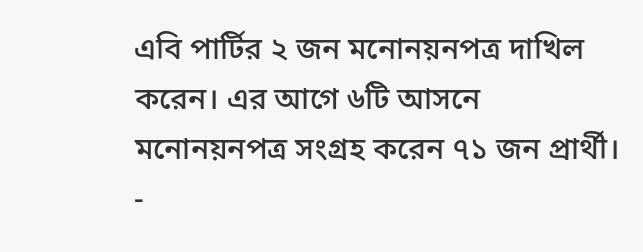এবি পার্টির ২ জন মনোনয়নপত্র দাখিল করেন। এর আগে ৬টি আসনে মনোনয়নপত্র সংগ্রহ করেন ৭১ জন প্রার্থী।
-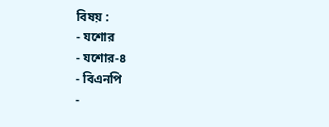বিষয় :
- যশোর
- যশোর-৪
- বিএনপি
-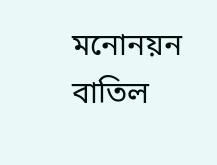মনোনয়ন বাতিল